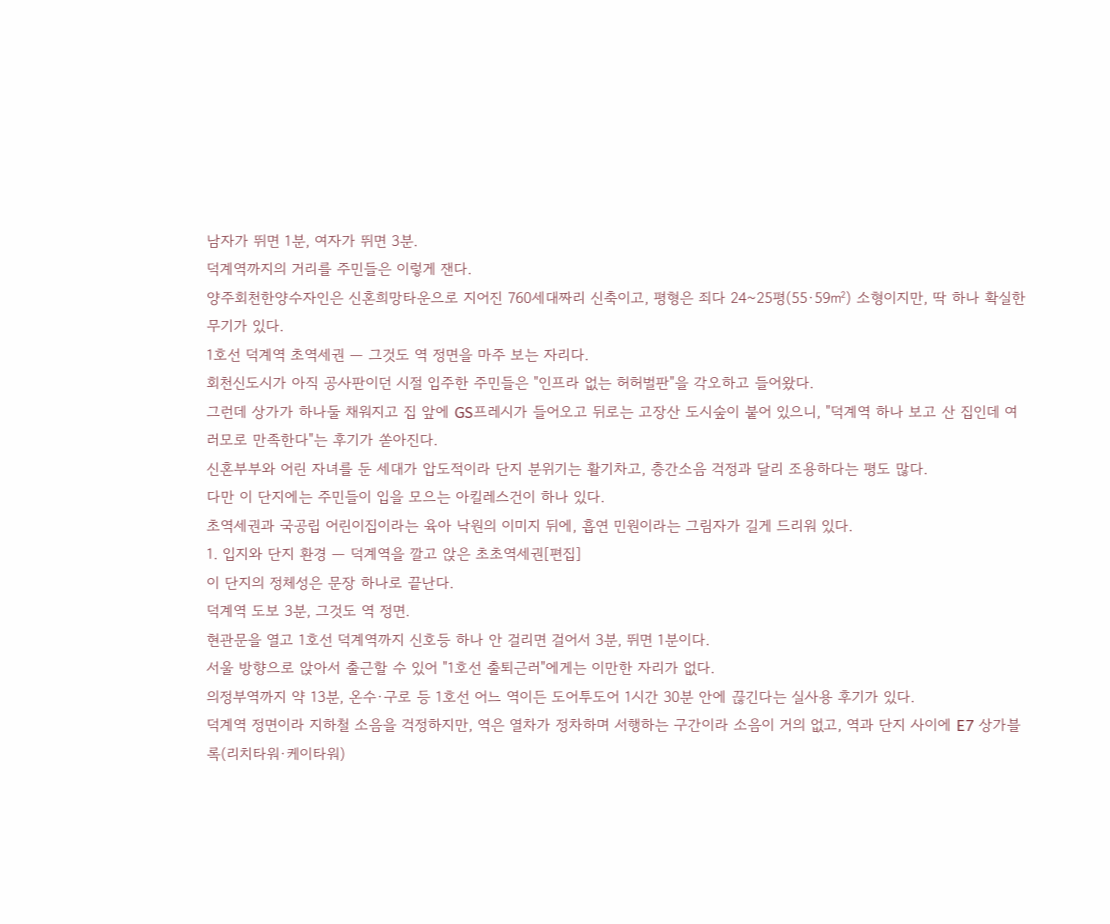남자가 뛰면 1분, 여자가 뛰면 3분.
덕계역까지의 거리를 주민들은 이렇게 잰다.
양주회천한양수자인은 신혼희망타운으로 지어진 760세대짜리 신축이고, 평형은 죄다 24~25평(55·59㎡) 소형이지만, 딱 하나 확실한 무기가 있다.
1호선 덕계역 초역세권 — 그것도 역 정면을 마주 보는 자리다.
회천신도시가 아직 공사판이던 시절 입주한 주민들은 "인프라 없는 허허벌판"을 각오하고 들어왔다.
그런데 상가가 하나둘 채워지고 집 앞에 GS프레시가 들어오고 뒤로는 고장산 도시숲이 붙어 있으니, "덕계역 하나 보고 산 집인데 여러모로 만족한다"는 후기가 쏟아진다.
신혼부부와 어린 자녀를 둔 세대가 압도적이라 단지 분위기는 활기차고, 층간소음 걱정과 달리 조용하다는 평도 많다.
다만 이 단지에는 주민들이 입을 모으는 아킬레스건이 하나 있다.
초역세권과 국공립 어린이집이라는 육아 낙원의 이미지 뒤에, 흡연 민원이라는 그림자가 길게 드리워 있다.
1. 입지와 단지 환경 — 덕계역을 깔고 앉은 초초역세권[편집]
이 단지의 정체성은 문장 하나로 끝난다.
덕계역 도보 3분, 그것도 역 정면.
현관문을 열고 1호선 덕계역까지 신호등 하나 안 걸리면 걸어서 3분, 뛰면 1분이다.
서울 방향으로 앉아서 출근할 수 있어 "1호선 출퇴근러"에게는 이만한 자리가 없다.
의정부역까지 약 13분, 온수·구로 등 1호선 어느 역이든 도어투도어 1시간 30분 안에 끊긴다는 실사용 후기가 있다.
덕계역 정면이라 지하철 소음을 걱정하지만, 역은 열차가 정차하며 서행하는 구간이라 소음이 거의 없고, 역과 단지 사이에 E7 상가블록(리치타워·케이타워)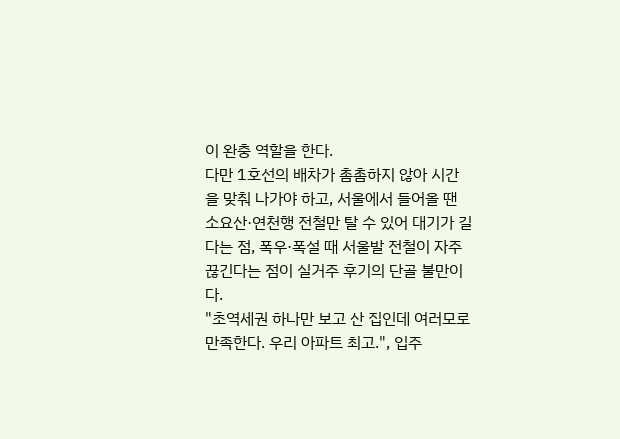이 완충 역할을 한다.
다만 1호선의 배차가 촘촘하지 않아 시간을 맞춰 나가야 하고, 서울에서 들어올 땐 소요산·연천행 전철만 탈 수 있어 대기가 길다는 점, 폭우·폭설 때 서울발 전철이 자주 끊긴다는 점이 실거주 후기의 단골 불만이다.
"초역세권 하나만 보고 산 집인데 여러모로 만족한다. 우리 아파트 최고.", 입주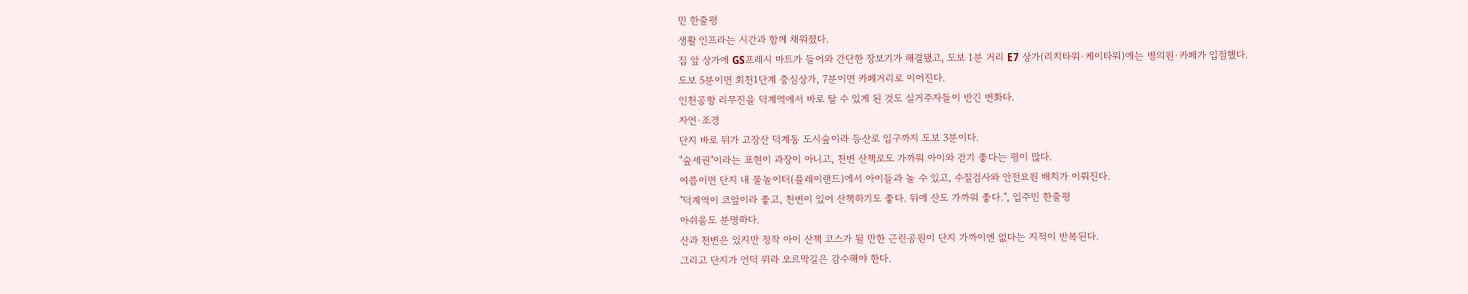민 한줄평
생활 인프라는 시간과 함께 채워졌다.
집 앞 상가에 GS프레시 마트가 들어와 간단한 장보기가 해결됐고, 도보 1분 거리 E7 상가(리치타워·케이타워)에는 병의원·카페가 입점했다.
도보 5분이면 회천1단계 중심상가, 7분이면 카페거리로 이어진다.
인천공항 리무진을 덕계역에서 바로 탈 수 있게 된 것도 실거주자들이 반긴 변화다.
자연·조경
단지 바로 뒤가 고장산 덕계동 도시숲이라 등산로 입구까지 도보 3분이다.
"숲세권"이라는 표현이 과장이 아니고, 천변 산책로도 가까워 아이와 걷기 좋다는 평이 많다.
여름이면 단지 내 물놀이터(플레이랜드)에서 아이들과 놀 수 있고, 수질검사와 안전요원 배치가 이뤄진다.
"덕계역이 코앞이라 좋고, 천변이 있어 산책하기도 좋다. 뒤에 산도 가까워 좋다.", 입주민 한줄평
아쉬움도 분명하다.
산과 천변은 있지만 정작 아이 산책 코스가 될 만한 근린공원이 단지 가까이엔 없다는 지적이 반복된다.
그리고 단지가 언덕 위라 오르막길은 감수해야 한다.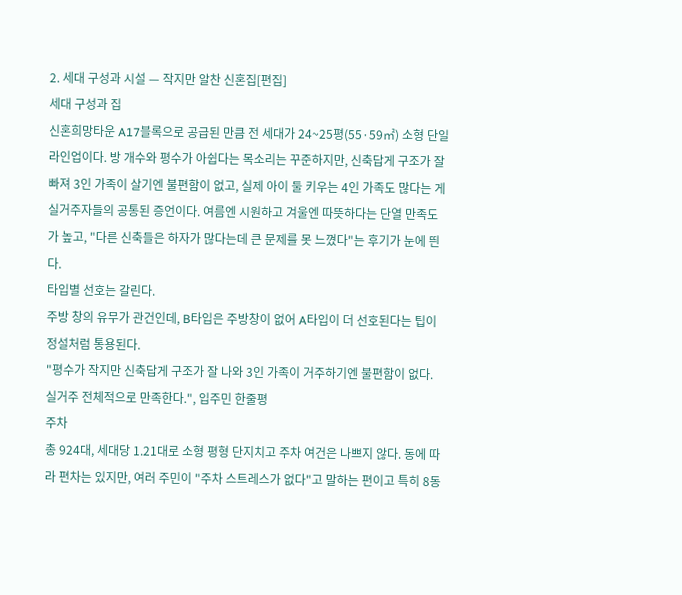2. 세대 구성과 시설 — 작지만 알찬 신혼집[편집]
세대 구성과 집
신혼희망타운 A17블록으로 공급된 만큼 전 세대가 24~25평(55·59㎡) 소형 단일 라인업이다. 방 개수와 평수가 아쉽다는 목소리는 꾸준하지만, 신축답게 구조가 잘 빠져 3인 가족이 살기엔 불편함이 없고, 실제 아이 둘 키우는 4인 가족도 많다는 게 실거주자들의 공통된 증언이다. 여름엔 시원하고 겨울엔 따뜻하다는 단열 만족도가 높고, "다른 신축들은 하자가 많다는데 큰 문제를 못 느꼈다"는 후기가 눈에 띈다.
타입별 선호는 갈린다.
주방 창의 유무가 관건인데, B타입은 주방창이 없어 A타입이 더 선호된다는 팁이 정설처럼 통용된다.
"평수가 작지만 신축답게 구조가 잘 나와 3인 가족이 거주하기엔 불편함이 없다. 실거주 전체적으로 만족한다.", 입주민 한줄평
주차
총 924대, 세대당 1.21대로 소형 평형 단지치고 주차 여건은 나쁘지 않다. 동에 따라 편차는 있지만, 여러 주민이 "주차 스트레스가 없다"고 말하는 편이고 특히 8동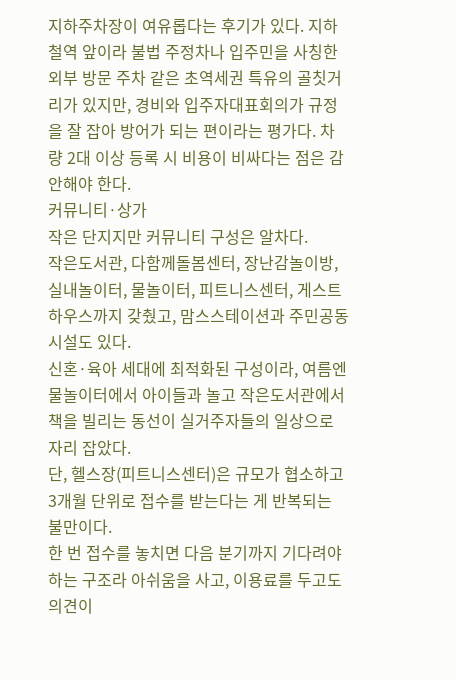지하주차장이 여유롭다는 후기가 있다. 지하철역 앞이라 불법 주정차나 입주민을 사칭한 외부 방문 주차 같은 초역세권 특유의 골칫거리가 있지만, 경비와 입주자대표회의가 규정을 잘 잡아 방어가 되는 편이라는 평가다. 차량 2대 이상 등록 시 비용이 비싸다는 점은 감안해야 한다.
커뮤니티·상가
작은 단지지만 커뮤니티 구성은 알차다.
작은도서관, 다함께돌봄센터, 장난감놀이방, 실내놀이터, 물놀이터, 피트니스센터, 게스트하우스까지 갖췄고, 맘스스테이션과 주민공동시설도 있다.
신혼·육아 세대에 최적화된 구성이라, 여름엔 물놀이터에서 아이들과 놀고 작은도서관에서 책을 빌리는 동선이 실거주자들의 일상으로 자리 잡았다.
단, 헬스장(피트니스센터)은 규모가 협소하고 3개월 단위로 접수를 받는다는 게 반복되는 불만이다.
한 번 접수를 놓치면 다음 분기까지 기다려야 하는 구조라 아쉬움을 사고, 이용료를 두고도 의견이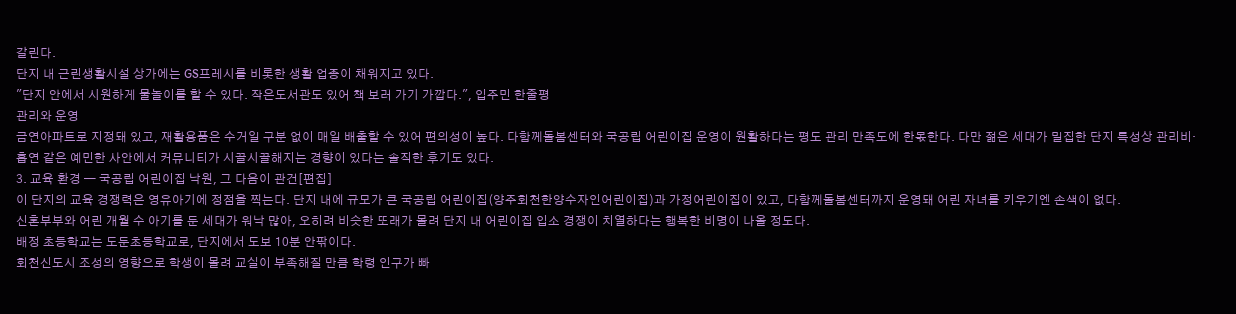갈린다.
단지 내 근린생활시설 상가에는 GS프레시를 비롯한 생활 업종이 채워지고 있다.
"단지 안에서 시원하게 물놀이를 할 수 있다. 작은도서관도 있어 책 보러 가기 가깝다.", 입주민 한줄평
관리와 운영
금연아파트로 지정돼 있고, 재활용품은 수거일 구분 없이 매일 배출할 수 있어 편의성이 높다. 다함께돌봄센터와 국공립 어린이집 운영이 원활하다는 평도 관리 만족도에 한몫한다. 다만 젊은 세대가 밀집한 단지 특성상 관리비·흡연 같은 예민한 사안에서 커뮤니티가 시끌시끌해지는 경향이 있다는 솔직한 후기도 있다.
3. 교육 환경 — 국공립 어린이집 낙원, 그 다음이 관건[편집]
이 단지의 교육 경쟁력은 영유아기에 정점을 찍는다. 단지 내에 규모가 큰 국공립 어린이집(양주회천한양수자인어린이집)과 가정어린이집이 있고, 다함께돌봄센터까지 운영돼 어린 자녀를 키우기엔 손색이 없다.
신혼부부와 어린 개월 수 아기를 둔 세대가 워낙 많아, 오히려 비슷한 또래가 몰려 단지 내 어린이집 입소 경쟁이 치열하다는 행복한 비명이 나올 정도다.
배정 초등학교는 도둔초등학교로, 단지에서 도보 10분 안팎이다.
회천신도시 조성의 영향으로 학생이 몰려 교실이 부족해질 만큼 학령 인구가 빠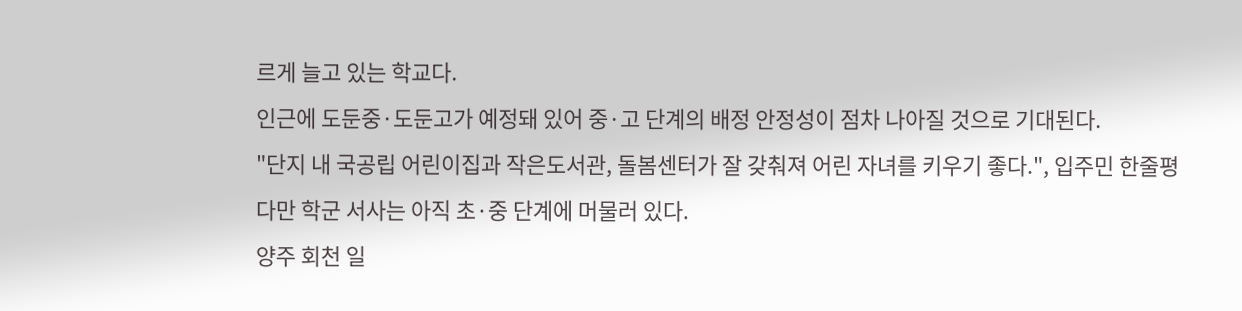르게 늘고 있는 학교다.
인근에 도둔중·도둔고가 예정돼 있어 중·고 단계의 배정 안정성이 점차 나아질 것으로 기대된다.
"단지 내 국공립 어린이집과 작은도서관, 돌봄센터가 잘 갖춰져 어린 자녀를 키우기 좋다.", 입주민 한줄평
다만 학군 서사는 아직 초·중 단계에 머물러 있다.
양주 회천 일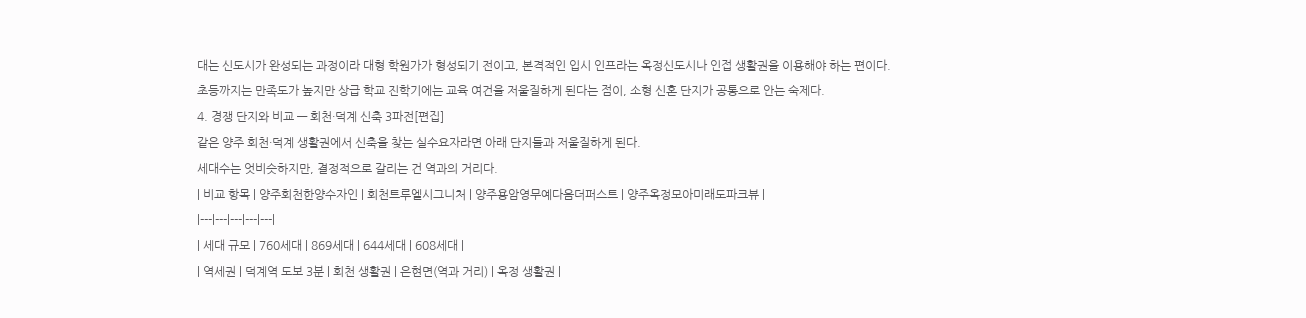대는 신도시가 완성되는 과정이라 대형 학원가가 형성되기 전이고, 본격적인 입시 인프라는 옥정신도시나 인접 생활권을 이용해야 하는 편이다.
초등까지는 만족도가 높지만 상급 학교 진학기에는 교육 여건을 저울질하게 된다는 점이, 소형 신혼 단지가 공통으로 안는 숙제다.
4. 경쟁 단지와 비교 — 회천·덕계 신축 3파전[편집]
같은 양주 회천·덕계 생활권에서 신축을 찾는 실수요자라면 아래 단지들과 저울질하게 된다.
세대수는 엇비슷하지만, 결정적으로 갈리는 건 역과의 거리다.
| 비교 항목 | 양주회천한양수자인 | 회천트루엘시그니처 | 양주용암영무예다음더퍼스트 | 양주옥정모아미래도파크뷰 |
|---|---|---|---|---|
| 세대 규모 | 760세대 | 869세대 | 644세대 | 608세대 |
| 역세권 | 덕계역 도보 3분 | 회천 생활권 | 은현면(역과 거리) | 옥정 생활권 |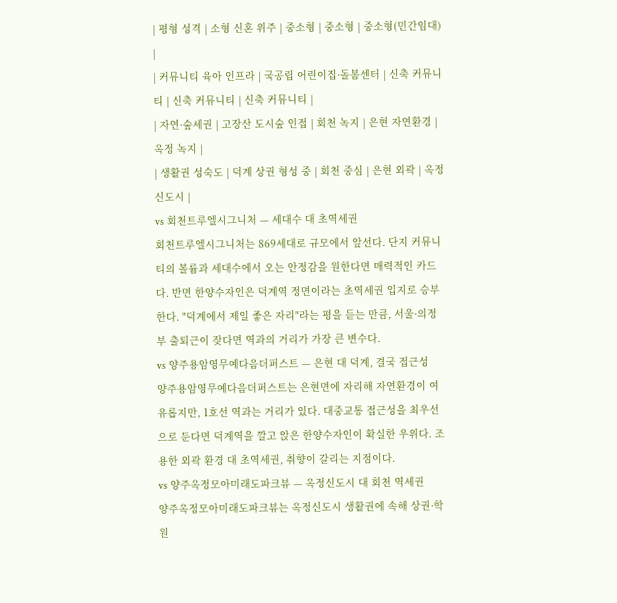| 평형 성격 | 소형 신혼 위주 | 중소형 | 중소형 | 중소형(민간임대) |
| 커뮤니티 육아 인프라 | 국공립 어린이집·돌봄센터 | 신축 커뮤니티 | 신축 커뮤니티 | 신축 커뮤니티 |
| 자연·숲세권 | 고장산 도시숲 인접 | 회천 녹지 | 은현 자연환경 | 옥정 녹지 |
| 생활권 성숙도 | 덕계 상권 형성 중 | 회천 중심 | 은현 외곽 | 옥정신도시 |
vs 회천트루엘시그니처 — 세대수 대 초역세권
회천트루엘시그니처는 869세대로 규모에서 앞선다. 단지 커뮤니티의 볼륨과 세대수에서 오는 안정감을 원한다면 매력적인 카드다. 반면 한양수자인은 덕계역 정면이라는 초역세권 입지로 승부한다. "덕계에서 제일 좋은 자리"라는 평을 듣는 만큼, 서울·의정부 출퇴근이 잦다면 역과의 거리가 가장 큰 변수다.
vs 양주용암영무예다음더퍼스트 — 은현 대 덕계, 결국 접근성
양주용암영무예다음더퍼스트는 은현면에 자리해 자연환경이 여유롭지만, 1호선 역과는 거리가 있다. 대중교통 접근성을 최우선으로 둔다면 덕계역을 깔고 앉은 한양수자인이 확실한 우위다. 조용한 외곽 환경 대 초역세권, 취향이 갈리는 지점이다.
vs 양주옥정모아미래도파크뷰 — 옥정신도시 대 회천 역세권
양주옥정모아미래도파크뷰는 옥정신도시 생활권에 속해 상권·학원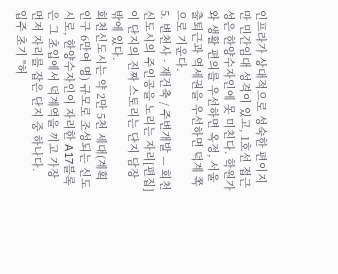인프라가 상대적으로 성숙한 편이지만 민간임대 성격이 있고, 1호선 접근성은 한양수자인에 못 미친다. 학원가와 생활 편의를 우선하면 옥정, 서울 출퇴근과 역세권을 우선하면 덕계 쪽으로 기운다.
5. 변천사 · 재건축 / 주변개발 — 회천신도시의 주인공을 노리는 자리[편집]
이 단지의 진짜 스토리는 단지 담장 밖에 있다.
회천신도시는 약 2만 5천 세대(계획 인구 6만여 명) 규모로 조성되는 신도시로, 한양수자인이 자리한 A17블록은 그 초입에서 덕계역을 끼고 가장 먼저 자리를 잡은 단지 중 하나다.
입주 초기 "허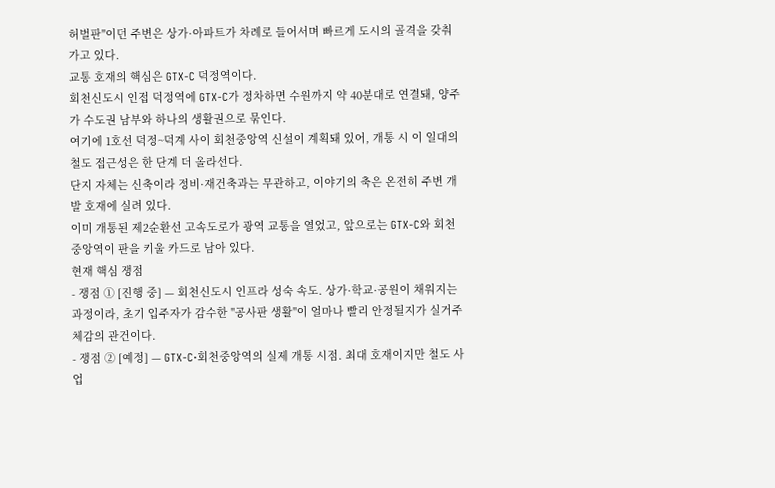허벌판"이던 주변은 상가·아파트가 차례로 들어서며 빠르게 도시의 골격을 갖춰가고 있다.
교통 호재의 핵심은 GTX-C 덕정역이다.
회천신도시 인접 덕정역에 GTX-C가 정차하면 수원까지 약 40분대로 연결돼, 양주가 수도권 남부와 하나의 생활권으로 묶인다.
여기에 1호선 덕정~덕계 사이 회천중앙역 신설이 계획돼 있어, 개통 시 이 일대의 철도 접근성은 한 단계 더 올라선다.
단지 자체는 신축이라 정비·재건축과는 무관하고, 이야기의 축은 온전히 주변 개발 호재에 실려 있다.
이미 개통된 제2순환선 고속도로가 광역 교통을 열었고, 앞으로는 GTX-C와 회천중앙역이 판을 키울 카드로 남아 있다.
현재 핵심 쟁점
- 쟁점 ① [진행 중] — 회천신도시 인프라 성숙 속도. 상가·학교·공원이 채워지는 과정이라, 초기 입주자가 감수한 "공사판 생활"이 얼마나 빨리 안정될지가 실거주 체감의 관건이다.
- 쟁점 ② [예정] — GTX-C·회천중앙역의 실제 개통 시점. 최대 호재이지만 철도 사업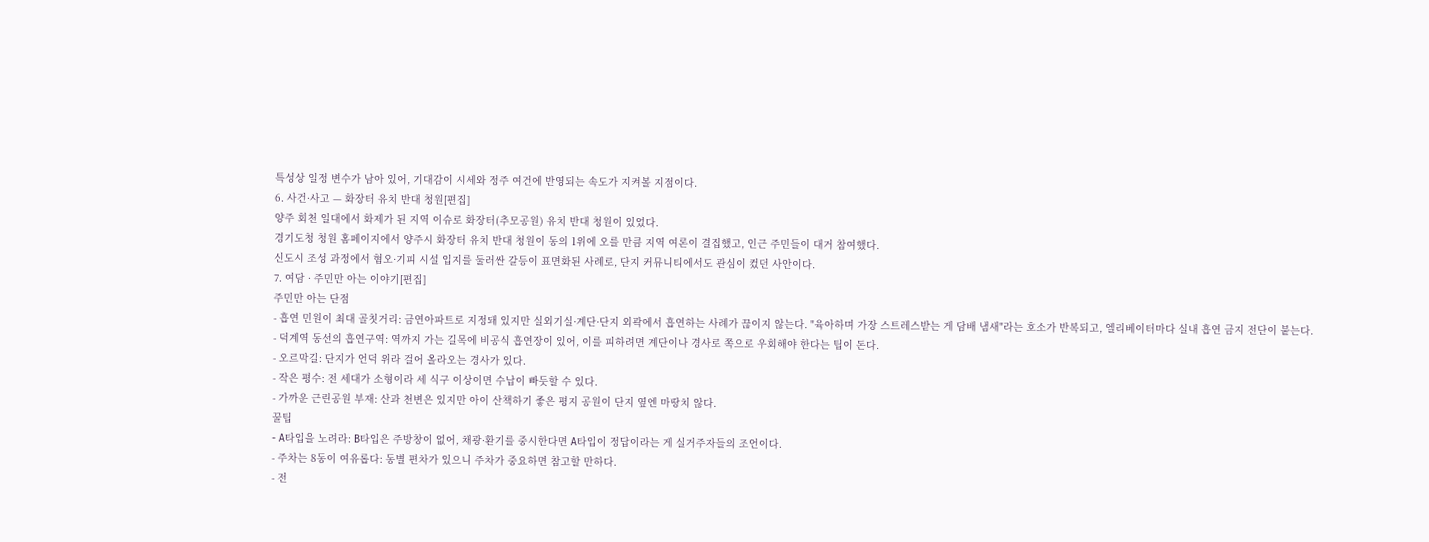특성상 일정 변수가 남아 있어, 기대감이 시세와 정주 여건에 반영되는 속도가 지켜볼 지점이다.
6. 사건·사고 — 화장터 유치 반대 청원[편집]
양주 회천 일대에서 화제가 된 지역 이슈로 화장터(추모공원) 유치 반대 청원이 있었다.
경기도청 청원 홈페이지에서 양주시 화장터 유치 반대 청원이 동의 1위에 오를 만큼 지역 여론이 결집했고, 인근 주민들이 대거 참여했다.
신도시 조성 과정에서 혐오·기피 시설 입지를 둘러싼 갈등이 표면화된 사례로, 단지 커뮤니티에서도 관심이 컸던 사안이다.
7. 여담 · 주민만 아는 이야기[편집]
주민만 아는 단점
- 흡연 민원이 최대 골칫거리: 금연아파트로 지정돼 있지만 실외기실·계단·단지 외곽에서 흡연하는 사례가 끊이지 않는다. "육아하며 가장 스트레스받는 게 담배 냄새"라는 호소가 반복되고, 엘리베이터마다 실내 흡연 금지 전단이 붙는다.
- 덕계역 동선의 흡연구역: 역까지 가는 길목에 비공식 흡연장이 있어, 이를 피하려면 계단이나 경사로 쪽으로 우회해야 한다는 팁이 돈다.
- 오르막길: 단지가 언덕 위라 걸어 올라오는 경사가 있다.
- 작은 평수: 전 세대가 소형이라 세 식구 이상이면 수납이 빠듯할 수 있다.
- 가까운 근린공원 부재: 산과 천변은 있지만 아이 산책하기 좋은 평지 공원이 단지 옆엔 마땅치 않다.
꿀팁
- A타입을 노려라: B타입은 주방창이 없어, 채광·환기를 중시한다면 A타입이 정답이라는 게 실거주자들의 조언이다.
- 주차는 8동이 여유롭다: 동별 편차가 있으니 주차가 중요하면 참고할 만하다.
- 전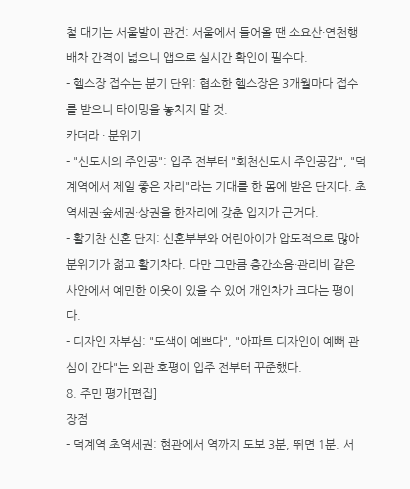철 대기는 서울발이 관건: 서울에서 들어올 땐 소요산·연천행 배차 간격이 넓으니 앱으로 실시간 확인이 필수다.
- 헬스장 접수는 분기 단위: 협소한 헬스장은 3개월마다 접수를 받으니 타이밍을 놓치지 말 것.
카더라 · 분위기
- "신도시의 주인공": 입주 전부터 "회천신도시 주인공감", "덕계역에서 제일 좋은 자리"라는 기대를 한 몸에 받은 단지다. 초역세권·숲세권·상권을 한자리에 갖춘 입지가 근거다.
- 활기찬 신혼 단지: 신혼부부와 어린아이가 압도적으로 많아 분위기가 젊고 활기차다. 다만 그만큼 층간소음·관리비 같은 사안에서 예민한 이웃이 있을 수 있어 개인차가 크다는 평이다.
- 디자인 자부심: "도색이 예쁘다", "아파트 디자인이 예뻐 관심이 간다"는 외관 호평이 입주 전부터 꾸준했다.
8. 주민 평가[편집]
장점
- 덕계역 초역세권: 현관에서 역까지 도보 3분, 뛰면 1분. 서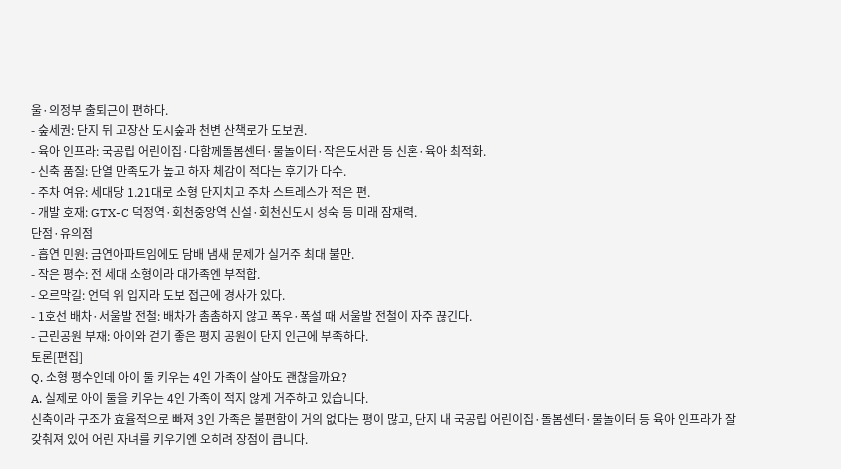울·의정부 출퇴근이 편하다.
- 숲세권: 단지 뒤 고장산 도시숲과 천변 산책로가 도보권.
- 육아 인프라: 국공립 어린이집·다함께돌봄센터·물놀이터·작은도서관 등 신혼·육아 최적화.
- 신축 품질: 단열 만족도가 높고 하자 체감이 적다는 후기가 다수.
- 주차 여유: 세대당 1.21대로 소형 단지치고 주차 스트레스가 적은 편.
- 개발 호재: GTX-C 덕정역·회천중앙역 신설·회천신도시 성숙 등 미래 잠재력.
단점·유의점
- 흡연 민원: 금연아파트임에도 담배 냄새 문제가 실거주 최대 불만.
- 작은 평수: 전 세대 소형이라 대가족엔 부적합.
- 오르막길: 언덕 위 입지라 도보 접근에 경사가 있다.
- 1호선 배차·서울발 전철: 배차가 촘촘하지 않고 폭우·폭설 때 서울발 전철이 자주 끊긴다.
- 근린공원 부재: 아이와 걷기 좋은 평지 공원이 단지 인근에 부족하다.
토론[편집]
Q. 소형 평수인데 아이 둘 키우는 4인 가족이 살아도 괜찮을까요?
A. 실제로 아이 둘을 키우는 4인 가족이 적지 않게 거주하고 있습니다.
신축이라 구조가 효율적으로 빠져 3인 가족은 불편함이 거의 없다는 평이 많고, 단지 내 국공립 어린이집·돌봄센터·물놀이터 등 육아 인프라가 잘 갖춰져 있어 어린 자녀를 키우기엔 오히려 장점이 큽니다.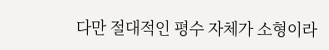다만 절대적인 평수 자체가 소형이라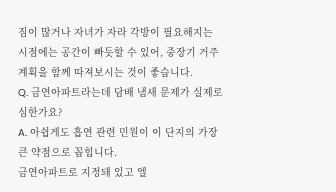짐이 많거나 자녀가 자라 각방이 필요해지는 시점에는 공간이 빠듯할 수 있어, 중장기 거주 계획을 함께 따져보시는 것이 좋습니다.
Q. 금연아파트라는데 담배 냄새 문제가 실제로 심한가요?
A. 아쉽게도 흡연 관련 민원이 이 단지의 가장 큰 약점으로 꼽힙니다.
금연아파트로 지정돼 있고 엘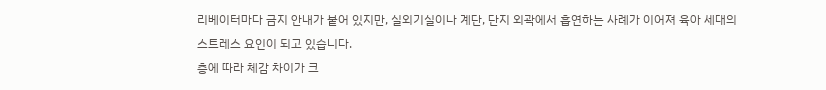리베이터마다 금지 안내가 붙어 있지만, 실외기실이나 계단, 단지 외곽에서 흡연하는 사례가 이어져 육아 세대의 스트레스 요인이 되고 있습니다.
층에 따라 체감 차이가 크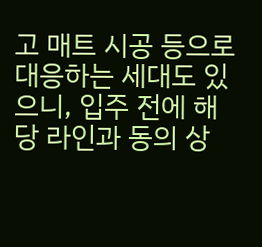고 매트 시공 등으로 대응하는 세대도 있으니, 입주 전에 해당 라인과 동의 상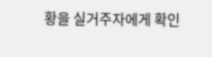황을 실거주자에게 확인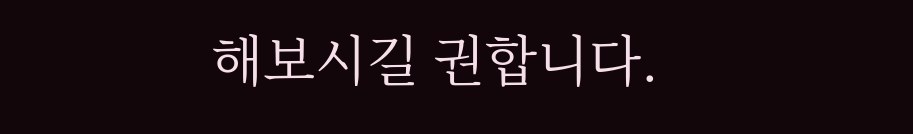해보시길 권합니다.